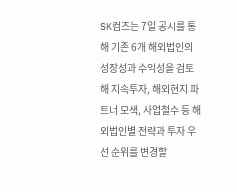SK컴즈는 7일 공시를 통해 기존 6개 해외법인의 성장성과 수익성을 검토해 지속투자, 해외현지 파트너 모색, 사업철수 등 해외법인별 전략과 투자 우선 순위를 변경할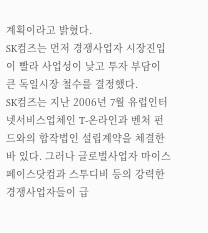계획이라고 밝혔다.
SK컴즈는 먼저 경쟁사업자 시장진입이 빨라 사업성이 낮고 투자 부담이 큰 독일시장 철수를 결정했다.
SK컴즈는 지난 2006년 7월 유럽인터넷서비스업체인 T-온라인과 벤처 펀드와의 합작법인 설립계약을 체결한 바 있다. 그러나 글로벌사업자 마이스페이스닷컴과 스투디비 등의 강력한 경쟁사업자들이 급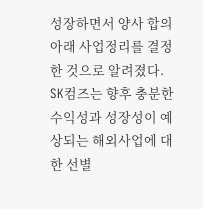성장하면서 양사 합의아래 사업정리를 결정한 것으로 알려졌다.
SK컴즈는 향후 충분한 수익성과 성장성이 예상되는 해외사업에 대한 선별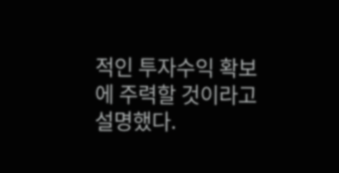적인 투자수익 확보에 주력할 것이라고 설명했다.